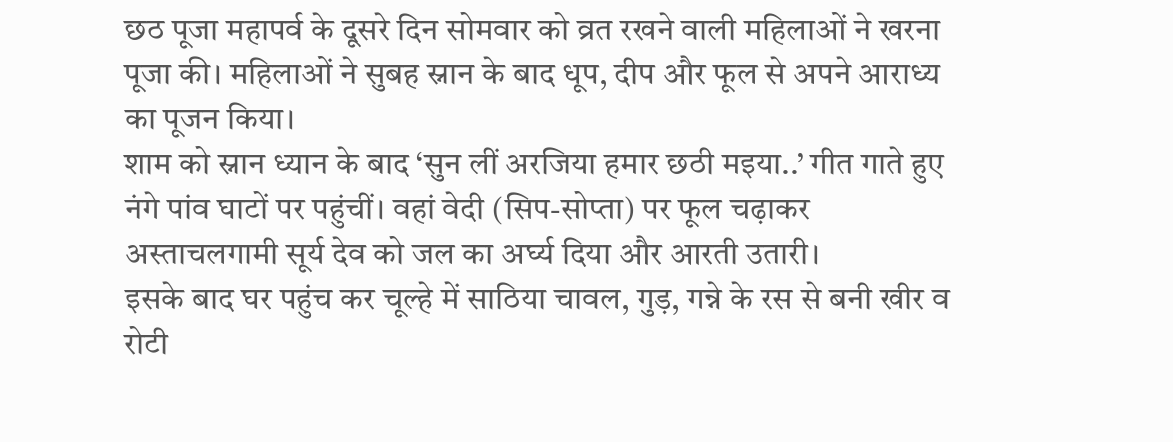छठ पूजा महापर्व के दूसरे दिन सोमवार को व्रत रखने वाली महिलाओं ने खरना पूजा की। महिलाओं ने सुबह स्नान के बाद धूप, दीप और फूल से अपने आराध्य का पूजन किया।
शाम को स्नान ध्यान के बाद ‘सुन लीं अरजिया हमार छठी मइया..’ गीत गाते हुए नंगे पांव घाटों पर पहुंचीं। वहां वेदी (सिप-सोप्ता) पर फूल चढ़ाकर अस्ताचलगामी सूर्य देव को जल का अर्घ्य दिया और आरती उतारी।
इसके बाद घर पहुंच कर चूल्हे में साठिया चावल, गुड़, गन्ने के रस से बनी खीर व रोटी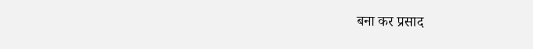बना कर प्रसाद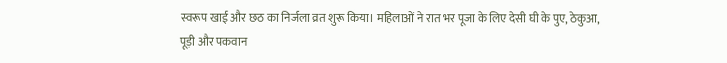स्वरूप खाई और छठ का निर्जला व्रत शुरू किया। महिलाओं ने रात भर पूजा के लिए देसी घी के पुए, ठेकुआ, पूड़ी और पकवान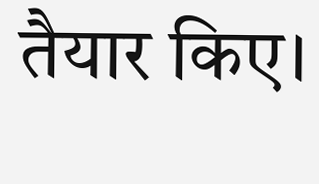तैयार किए।